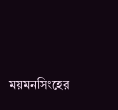ময়মনসিংহের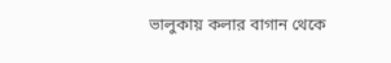ভালুকায় কলার বাগান থেকে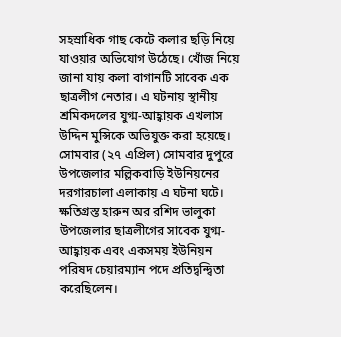সহস্রাধিক গাছ কেটে কলার ছড়ি নিয়ে যাওয়ার অভিযোগ উঠেছে। খোঁজ নিয়ে জানা যায় কলা বাগানটি সাবেক এক ছাত্রলীগ নেতার। এ ঘটনায় স্থানীয় শ্রমিকদলের যুগ্ম-আহ্বায়ক এখলাস উদ্দিন মুন্সিকে অভিযুক্ত করা হয়েছে।
সোমবার (২৭ এপ্রিল) সোমবার দুপুরে উপজেলার মল্লিকবাড়ি ইউনিয়নের দরগারচালা এলাকায় এ ঘটনা ঘটে। ক্ষতিগ্রস্ত হারুন অর রশিদ ভালুকা উপজেলার ছাত্রলীগের সাবেক যুগ্ম-আহ্বায়ক এবং একসময় ইউনিয়ন পরিষদ চেয়ারম্যান পদে প্রতিদ্বন্দ্বিতা করেছিলেন।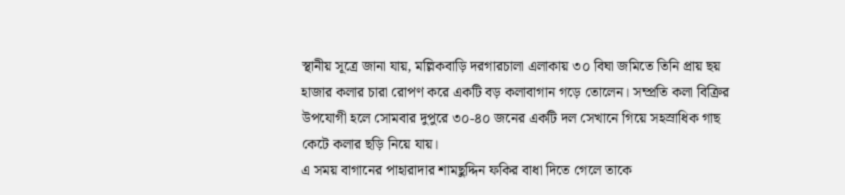স্থানীয় সূত্রে জানা যায়, মল্লিকবাড়ি দরগারচালা এলাকায় ৩০ বিঘা জমিতে তিনি প্রায় ছয় হাজার কলার চারা রোপণ করে একটি বড় কলাবাগান গড়ে তোলেন। সম্প্রতি কলা বিক্রির উপযোগী হলে সোমবার দুপুরে ৩০-৪০ জনের একটি দল সেখানে গিয়ে সহস্রাধিক গাছ কেটে কলার ছড়ি নিয়ে যায়।
এ সময় বাগানের পাহারাদার শামছুদ্দিন ফকির বাধা দিতে গেলে তাকে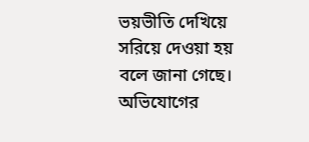ভয়ভীতি দেখিয়ে সরিয়ে দেওয়া হয় বলে জানা গেছে।
অভিযোগের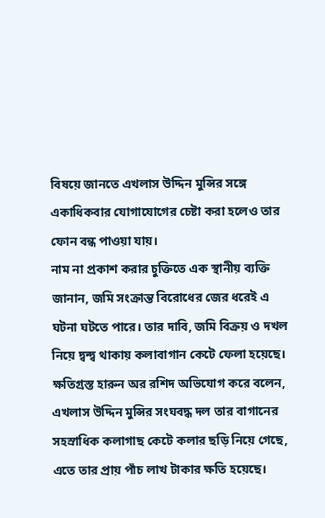বিষয়ে জানতে এখলাস উদ্দিন মুন্সির সঙ্গে একাধিকবার যোগাযোগের চেষ্টা করা হলেও তার ফোন বন্ধ পাওয়া যায়।
নাম না প্রকাশ করার চুক্তিতে এক স্থানীয় ব্যক্তি জানান, জমি সংক্রান্ত বিরোধের জের ধরেই এ ঘটনা ঘটতে পারে। তার দাবি, জমি বিক্রয় ও দখল নিয়ে দ্বন্দ্ব থাকায় কলাবাগান কেটে ফেলা হয়েছে।
ক্ষতিগ্রস্ত হারুন অর রশিদ অভিযোগ করে বলেন, এখলাস উদ্দিন মুন্সির সংঘবদ্ধ দল তার বাগানের সহস্রাধিক কলাগাছ কেটে কলার ছড়ি নিয়ে গেছে, এতে তার প্রায় পাঁচ লাখ টাকার ক্ষতি হয়েছে।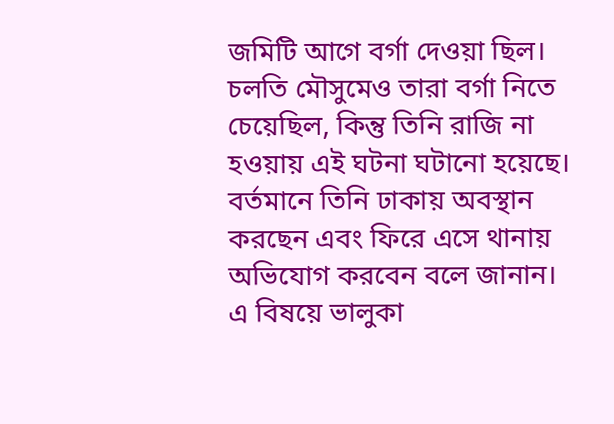জমিটি আগে বর্গা দেওয়া ছিল। চলতি মৌসুমেও তারা বর্গা নিতে চেয়েছিল, কিন্তু তিনি রাজি না হওয়ায় এই ঘটনা ঘটানো হয়েছে। বর্তমানে তিনি ঢাকায় অবস্থান করছেন এবং ফিরে এসে থানায় অভিযোগ করবেন বলে জানান।
এ বিষয়ে ভালুকা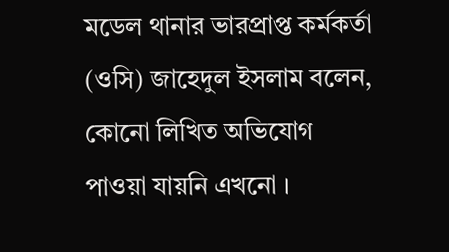মডেল থানার ভারপ্রাপ্ত কর্মকর্তা (ওসি) জাহেদুল ইসলাম বলেন, কোনো লিখিত অভিযোগ পাওয়া যায়নি এখনো ।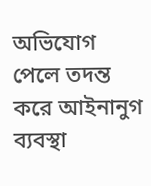অভিযোগ পেলে তদন্ত করে আইনানুগ ব্যবস্থা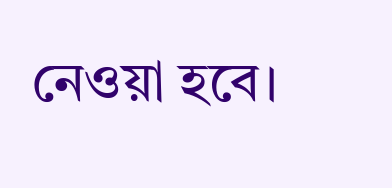নেওয়া হবে।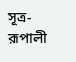সূত্র-রূপালী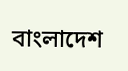বাংলাদেশ